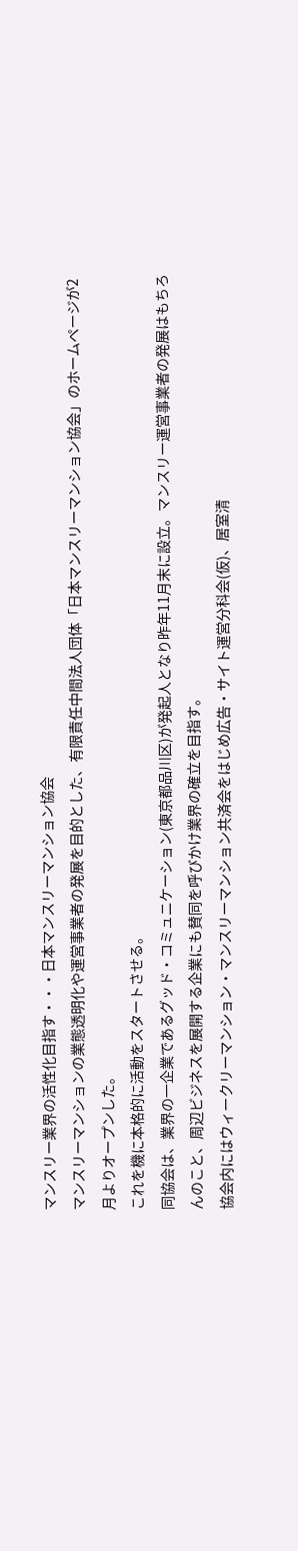マンスリー業界の活性化目指す・・・日本マンスリーマンション協会
マンスリーマンションの業態透明化や運営事業者の発展を目的とした、有限責任中間法人団体「日本マンスリーマンション協会」のホームページが2月よりオープンした。
これを機に本格的に活動をスタートさせる。
同協会は、業界の一企業であるグッド・コミュニケーション(東京都品川区)が発起人となり昨年11月末に設立。マンスリー運営事業者の発展はもちろんのこと、周辺ビジネスを展開する企業にも賛同を呼びかけ業界の確立を目指す。
協会内にはウィークリーマンション・マンスリーマンション共済会をはじめ広告・サイト運営分科会(仮)、居室清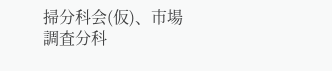掃分科会(仮)、市場調査分科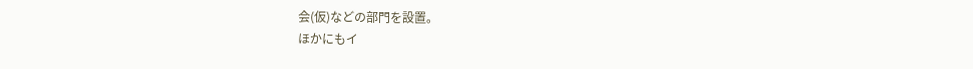会(仮)などの部門を設置。
ほかにもイ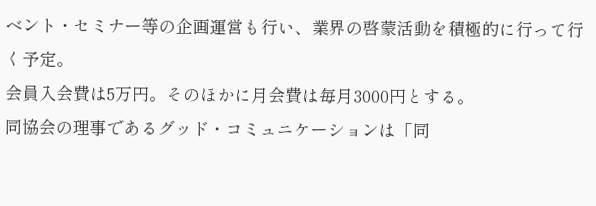ベント・セミナー等の企画運営も行い、業界の啓蒙活動を積極的に行って行く予定。
会員入会費は5万円。そのほかに月会費は毎月3000円とする。
同協会の理事であるグッド・コミュニケーションは「同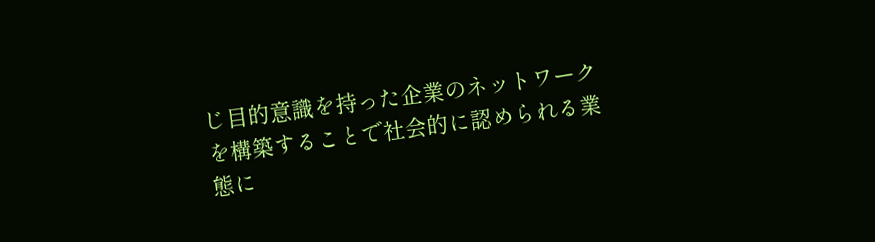じ目的意識を持った企業のネットワークを構築することで社会的に認められる業態に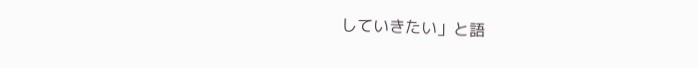していきたい」と語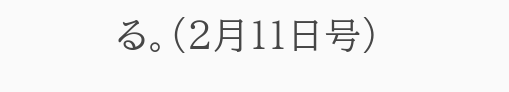る。(2月11日号)